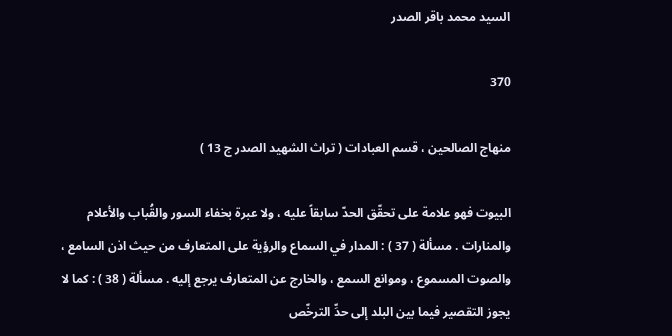السيد محمد باقر الصدر

370

منهاج الصالحين ، قسم العبادات ( تراث الشهيد الصدر ج 13 )

البيوت فهو علامة على تحقّق الحدّ سابقاً عليه ، ولا عبرة بخفاء السور والقُباب والأعلام والمنارات . مسألة ( 37 ) : المدار في السماع والرؤية على المتعارف من حيث اذن السامع ، والصوت المسموع ، وموانع السمع ، والخارج عن المتعارف يرجع إليه . مسألة ( 38 ) : كما لا يجوز التقصير فيما بين البلد إلى حدِّ الترخّص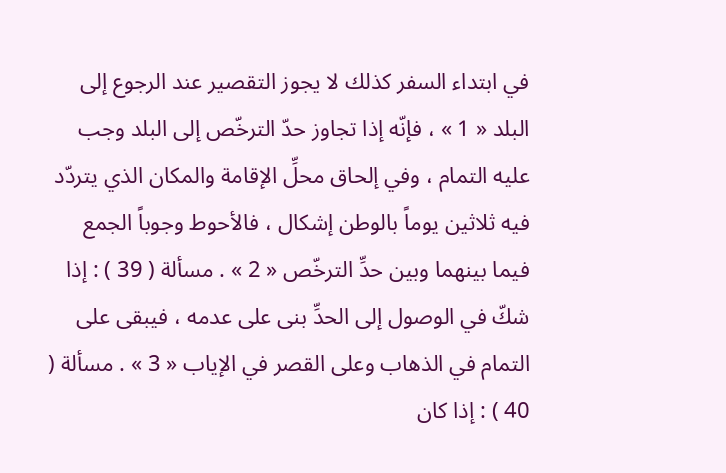في ابتداء السفر كذلك لا يجوز التقصير عند الرجوع إلى البلد « 1 » ، فإنّه إذا تجاوز حدّ الترخّص إلى البلد وجب عليه التمام ، وفي إلحاق محلِّ الإقامة والمكان الذي يتردّد فيه ثلاثين يوماً بالوطن إشكال ، فالأحوط وجوباً الجمع فيما بينهما وبين حدِّ الترخّص « 2 » . مسألة ( 39 ) : إذا شكّ في الوصول إلى الحدِّ بنى على عدمه ، فيبقى على التمام في الذهاب وعلى القصر في الإياب « 3 » . مسألة ( 40 ) : إذا كان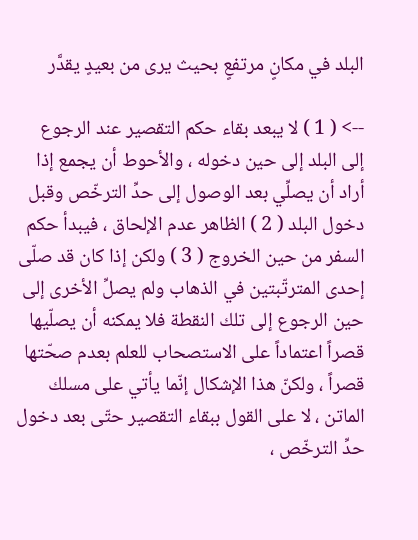البلد في مكانٍ مرتفعٍ بحيث يرى من بعيدٍ يقدَّر

--> ( 1 ) لا يبعد بقاء حكم التقصير عند الرجوع إلى البلد إلى حين دخوله ، والأحوط أن يجمع إذا أراد أن يصلِّي بعد الوصول إلى حدِّ الترخّص وقبل دخول البلد ( 2 ) الظاهر عدم الإلحاق ، فيبدأ حكم السفر من حين الخروج ( 3 ) ولكن إذا كان قد صلّى إحدى المترتّبتين في الذهاب ولم يصلِّ الأخرى إلى حين الرجوع إلى تلك النقطة فلا يمكنه أن يصلّيها قصراً اعتماداً على الاستصحاب للعلم بعدم صحّتها قصراً ، ولكنّ هذا الإشكال إنّما يأتي على مسلك الماتن ، لا على القول ببقاء التقصير حتّى بعد دخول حدِّ الترخّص ،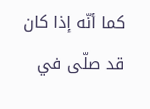كما أنّه إذا كان قد صلّى في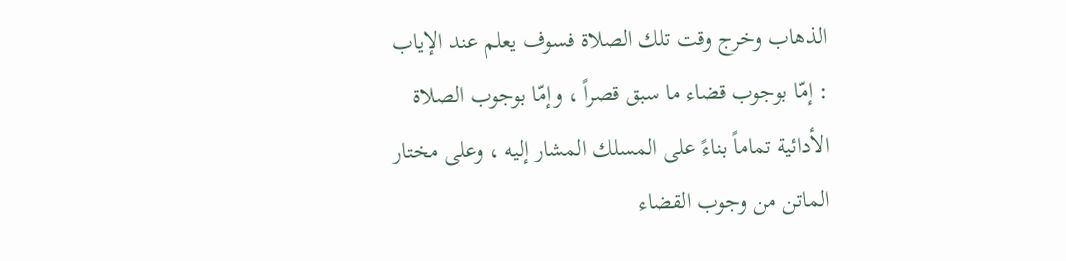الذهاب وخرج وقت تلك الصلاة فسوف يعلم عند الإياب : إمّا بوجوب قضاء ما سبق قصراً ، وإمّا بوجوب الصلاة الأدائية تماماً بناءً على المسلك المشار إليه ، وعلى مختار الماتن من وجوب القضاء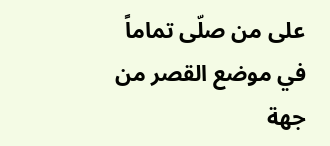على من صلّى تماماً في موضع القصر من جهة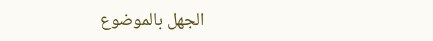الجهل بالموضوع